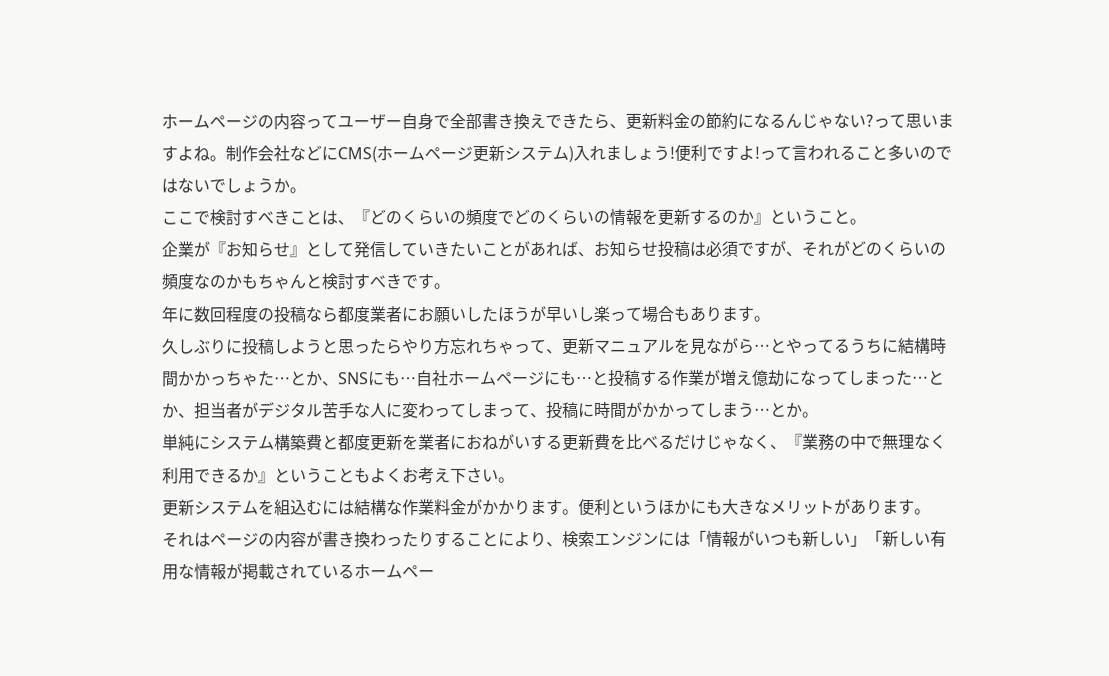ホームページの内容ってユーザー自身で全部書き換えできたら、更新料金の節約になるんじゃない?って思いますよね。制作会社などにCMS(ホームページ更新システム)入れましょう!便利ですよ!って言われること多いのではないでしょうか。
ここで検討すべきことは、『どのくらいの頻度でどのくらいの情報を更新するのか』ということ。
企業が『お知らせ』として発信していきたいことがあれば、お知らせ投稿は必須ですが、それがどのくらいの頻度なのかもちゃんと検討すべきです。
年に数回程度の投稿なら都度業者にお願いしたほうが早いし楽って場合もあります。
久しぶりに投稿しようと思ったらやり方忘れちゃって、更新マニュアルを見ながら…とやってるうちに結構時間かかっちゃた…とか、SNSにも…自社ホームページにも…と投稿する作業が増え億劫になってしまった…とか、担当者がデジタル苦手な人に変わってしまって、投稿に時間がかかってしまう…とか。
単純にシステム構築費と都度更新を業者におねがいする更新費を比べるだけじゃなく、『業務の中で無理なく利用できるか』ということもよくお考え下さい。
更新システムを組込むには結構な作業料金がかかります。便利というほかにも大きなメリットがあります。
それはページの内容が書き換わったりすることにより、検索エンジンには「情報がいつも新しい」「新しい有用な情報が掲載されているホームペー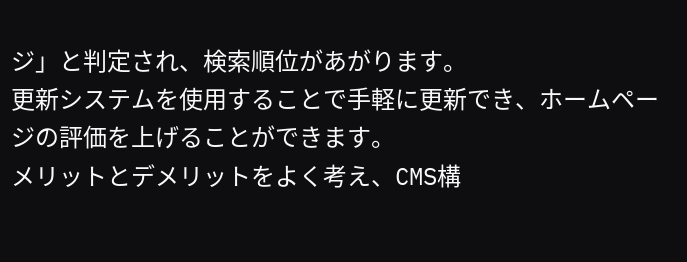ジ」と判定され、検索順位があがります。
更新システムを使用することで手軽に更新でき、ホームページの評価を上げることができます。
メリットとデメリットをよく考え、CMS構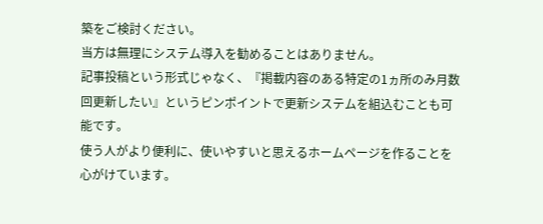築をご検討ください。
当方は無理にシステム導入を勧めることはありません。
記事投稿という形式じゃなく、『掲載内容のある特定の1ヵ所のみ月数回更新したい』というピンポイントで更新システムを組込むことも可能です。
使う人がより便利に、使いやすいと思えるホームページを作ることを心がけています。